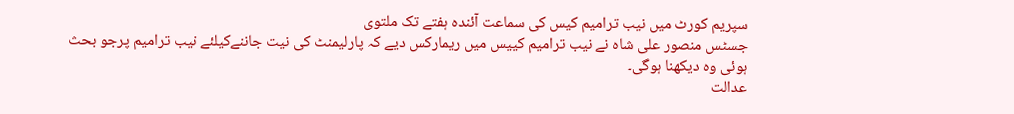سپریم کورٹ میں نیب ترامیم کیس کی سماعت آئندہ ہفتے تک ملتوی
جسٹس منصور علی شاہ نے نیب ترامیم کییس میں ریمارکس دیے کہ پارلیمنٹ کی نیت جاننےکیلئے نیب ترامیم پرجو بحث ہوئی وہ دیکھنا ہوگی۔
عدالت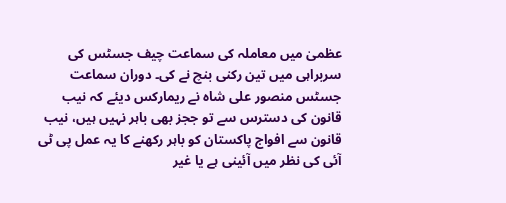عظمیٰ میں معاملہ کی سماعت چیف جسٹس کی سربراہی میں تین رکنی بنچ نے کی۔ دوران سماعت جسٹس منصور علی شاہ نے ریمارکس دیئے کہ نیب قانون کی دسترس سے تو ججز بھی باہر نہیں ہیں، نیب قانون سے افواج پاکستان کو باہر رکھنے کا یہ عمل پی ٹی آئی کی نظر میں آئینی ہے یا غیر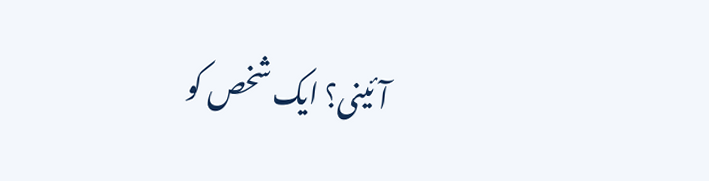آئینی؟ ایک شخص کو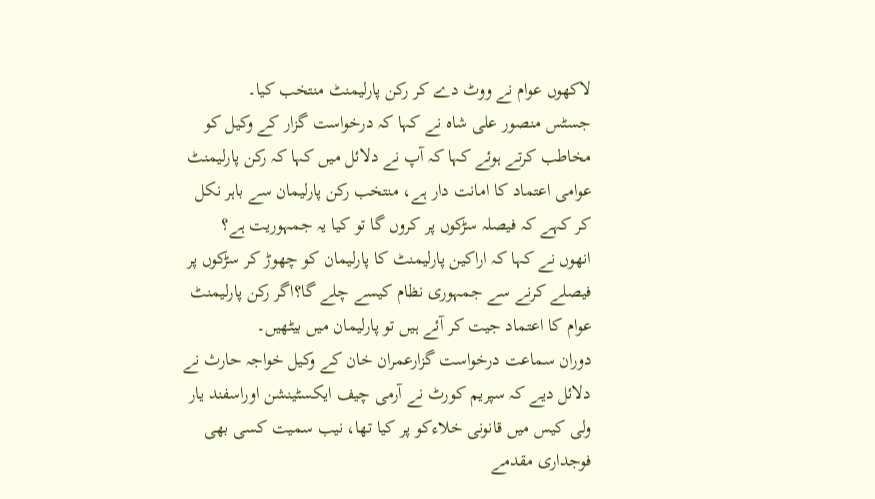لاکھوں عوام نے ووٹ دے کر رکن پارلیمنٹ منتخب کیا۔
جسٹس منصور علی شاہ نے کہا کہ درخواست گزار کے وکیل کو مخاطب کرتے ہوئے کہا کہ آپ نے دلائل میں کہا کہ رکن پارلیمنٹ عوامی اعتماد کا امانت دار ہے، منتخب رکن پارلیمان سے باہر نکل کر کہے کہ فیصلہ سڑکوں پر کروں گا تو کیا یہ جمہوریت ہے؟
انھوں نے کہا کہ اراکین پارلیمنٹ کا پارلیمان کو چھوڑ کر سڑکوں پر فیصلے کرنے سے جمہوری نظام کیسے چلے گا؟اگر رکن پارلیمنٹ عوام کا اعتماد جیت کر آئے ہیں تو پارلیمان میں بیٹھیں۔
دوران سماعت درخواست گزارعمران خان کے وکیل خواجہ حارث نے دلائل دیے کہ سپریم کورٹ نے آرمی چیف ایکسٹینشن اوراسفند یار ولی کیس میں قانونی خلاءکو پر کیا تھا، نیب سمیت کسی بھی فوجداری مقدمے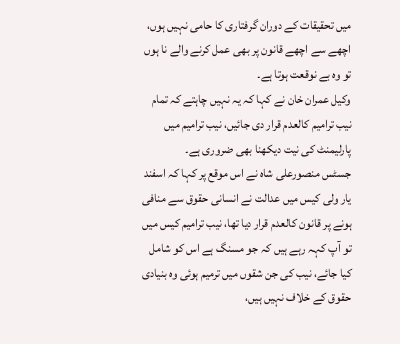میں تحقیقات کے دوران گرفتاری کا حامی نہیں ہوں، اچھے سے اچھے قانون پر بھی عمل کرنے والے نا ہوں تو وہ بے نوقعت ہوتا ہے۔
وکیل عمران خان نے کہا کہ یہ نہیں چاہتے کہ تمام نیب ترامیم کالعدم قرار دی جائیں، نیب ترامیم میں پارلیمنٹ کی نیت دیکھنا بھی ضروری ہے۔
جسٹس منصورعلی شاہ نے اس موقع پر کہا کہ اسفند یار ولی کیس میں عدالت نے انسانی حقوق سے منافی ہونے پر قانون کالعدم قرار دیا تھا، نیب ترامیم کیس میں تو آپ کہہ رہے ہیں کہ جو مسنگ ہے اس کو شامل کیا جائے، نیب کی جن شقوں میں ترمیم ہوئی وہ بنیادی حقوق کے خلاف نہیں ہیں،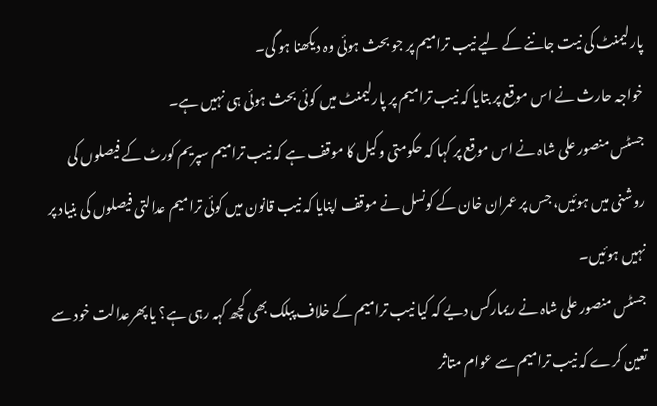پارلیمنٹ کی نیت جاننے کے لیے نیب ترامیم پر جو بحث ہوئی وہ دیکھنا ہو گی۔
خواجہ حارث نے اس موقع پر بتایا کہ نیب ترامیم پر پارلیمنٹ میں کوئی بحث ہوئی ہی نہیں ہے۔
جسٹس منصور علی شاہ نے اس موقع پر کہا کہ حکومتی وکیل کا موقف ہے کہ نیب ترامیم سپریم کورٹ کے فیصلوں کی روشنی میں ہوئیں، جس پر عمران خان کے کونسل نے موقف اپنایا کہ نیب قانون میں کوئی ترامیم عدالتی فیصلوں کی بنیاد پر نہیں ہوئیں۔
جسٹس منصور علی شاہ نے ریمارکس دیے کہ کیا نیب ترامیم کے خلاف پبلک بھی کچھ کہہ رہی ہے؟ یا پھرعدالت خود سے تعین کرے کہ نیب ترامیم سے عوام متاثر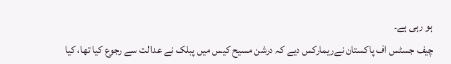ہو رہی ہے۔
چیف جسٹس اف پاکستان نےریمارکس دیے کہ درشن مسیح کیس میں پبلک نے عدالت سے رجوع کیا تھا، کیا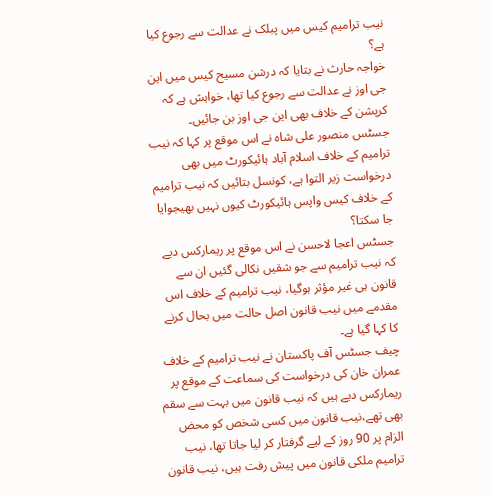نیب ترامیم کیس میں پبلک نے عدالت سے رجوع کیا ہے؟
خواجہ حارث نے بتایا کہ درشن مسیح کیس میں این جی اوز نے عدالت سے رجوع کیا تھا، خواہش ہے کہ کرپشن کے خلاف بھی این جی اوز بن جائیں۔
جسٹس منصور علی شاہ نے اس موقع پر کہا کہ نیب ترامیم کے خلاف اسلام آباد ہائیکورٹ میں بھی درخواست زیر التوا ہے، کونسل بتائیں کہ نیب ترامیم کے خلاف کیس واپس ہائیکورٹ کیوں نہیں بھیجوایا جا سکتا؟
جسٹس اعجا لاحسن نے اس موقع پر ریمارکس دیے کہ نیب ترامیم سے جو شقیں نکالی گئیں ان سے قانون ہی غیر مؤثر ہوگیا، نیب ترامیم کے خلاف اس مقدمے میں نیب قانون اصل حالت میں بحال کرنے کا کہا گیا ہے۔
چیف جسٹس آف پاکستان نے نیب ترامیم کے خلاف عمران خان کی درخواست کی سماعت کے موقع پر ریمارکس دیے ہیں کہ نیب قانون میں بہت سے سقم بھی تھے،نیب قانون میں کسی شخص کو محض الزام پر 90 روز کے لیے گرفتار کر لیا جاتا تھا، نیب ترامیم ملکی قانون میں پیش رفت ہیں، نیب قانون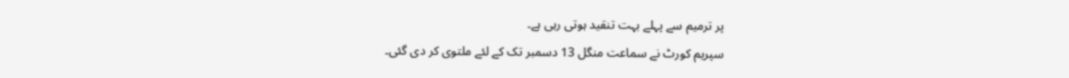پر ترمیم سے پہلے بہت تنقید ہوتی رہی ہے۔
سپریم کورٹ نے سماعت منگل 13 دسمبر تک کے لئے ملتوی کر دی گئی۔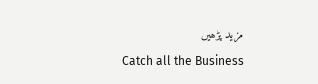مزید پڑھیں
Catch all the Business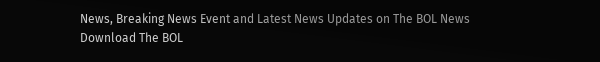News, Breaking News Event and Latest News Updates on The BOL News
Download The BOL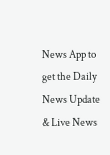News App to get the Daily News Update & Live News